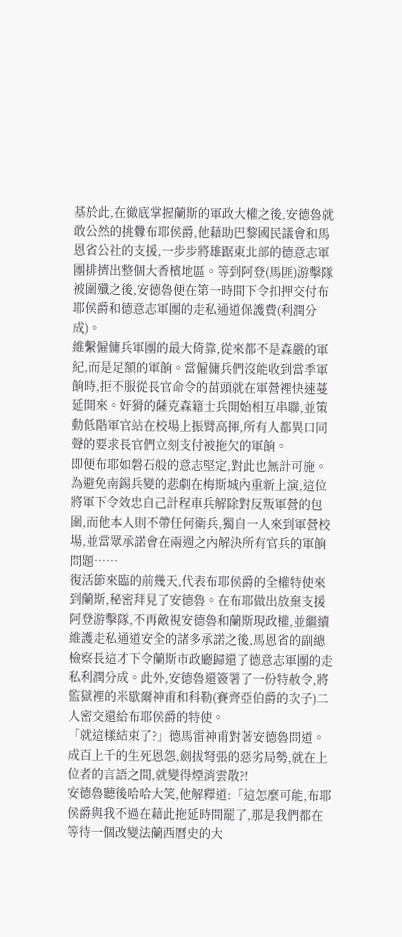基於此,在徹底掌握蘭斯的軍政大權之後,安德魯就敢公然的挑釁布耶侯爵,他藉助巴黎國民議會和馬恩省公社的支援,一步步將雄踞東北部的德意志軍團排擠出整個大香檳地區。等到阿登(馬匪)游擊隊被圍殲之後,安德魯便在第一時間下令扣押交付布耶侯爵和德意志軍團的走私通道保護費(利潤分成)。
維繫僱傭兵軍團的最大倚靠,從來都不是森嚴的軍紀,而是足額的軍餉。當僱傭兵們沒能收到當季軍餉時,拒不服從長官命令的苗頭就在軍營裡快速蔓延開來。奸猾的薩克森籍士兵開始相互串聯,並策動低階軍官站在校場上振臂高揮,所有人都異口同聲的要求長官們立刻支付被拖欠的軍餉。
即便布耶如磐石般的意志堅定,對此也無計可施。為避免南錫兵變的悲劇在梅斯城內重新上演,這位將軍下令效忠自己計程車兵解除對反叛軍營的包圍,而他本人則不帶任何衛兵,獨自一人來到軍營校場,並當眾承諾會在兩週之內解決所有官兵的軍餉問題……
復活節來臨的前幾天,代表布耶侯爵的全權特使來到蘭斯,秘密拜見了安德魯。在布耶做出放棄支援阿登游擊隊,不再敵視安德魯和蘭斯現政權,並繼續維護走私通道安全的諸多承諾之後,馬恩省的副總檢察長這才下令蘭斯市政廳歸還了德意志軍團的走私利潤分成。此外,安德魯還簽署了一份特赦令,將監獄裡的米歇爾神甫和科勒(賽齊亞伯爵的次子)二人密交還給布耶侯爵的特使。
「就這樣結束了?」德馬雷神甫對著安德魯問道。成百上千的生死恩怨,劍拔弩張的惡劣局勢,就在上位者的言語之間,就變得煙消雲散?!
安德魯聽後哈哈大笑,他解釋道:「這怎麼可能,布耶侯爵與我不過在藉此拖延時間罷了,那是我們都在等待一個改變法蘭西曆史的大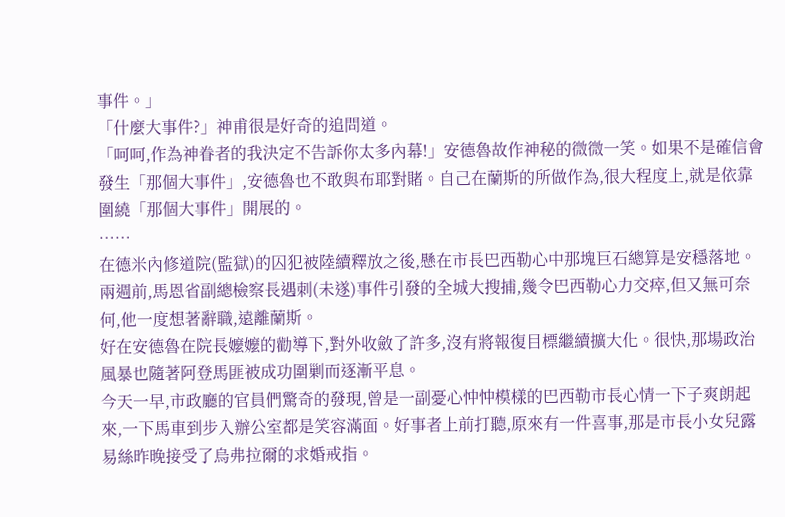事件。」
「什麼大事件?」神甫很是好奇的追問道。
「呵呵,作為神眷者的我決定不告訴你太多內幕!」安德魯故作神秘的微微一笑。如果不是確信會發生「那個大事件」,安德魯也不敢與布耶對賭。自己在蘭斯的所做作為,很大程度上,就是依靠圍繞「那個大事件」開展的。
……
在德米內修道院(監獄)的囚犯被陸續釋放之後,懸在市長巴西勒心中那塊巨石總算是安穩落地。兩週前,馬恩省副總檢察長遇刺(未遂)事件引發的全城大搜捕,幾令巴西勒心力交瘁,但又無可奈何,他一度想著辭職,遠離蘭斯。
好在安德魯在院長嬤嬤的勸導下,對外收斂了許多,沒有將報復目標繼續擴大化。很快,那場政治風暴也隨著阿登馬匪被成功圍剿而逐漸平息。
今天一早,市政廳的官員們驚奇的發現,曾是一副憂心忡忡模樣的巴西勒市長心情一下子爽朗起來,一下馬車到步入辦公室都是笑容滿面。好事者上前打聽,原來有一件喜事,那是市長小女兒露易絲昨晚接受了烏弗拉爾的求婚戒指。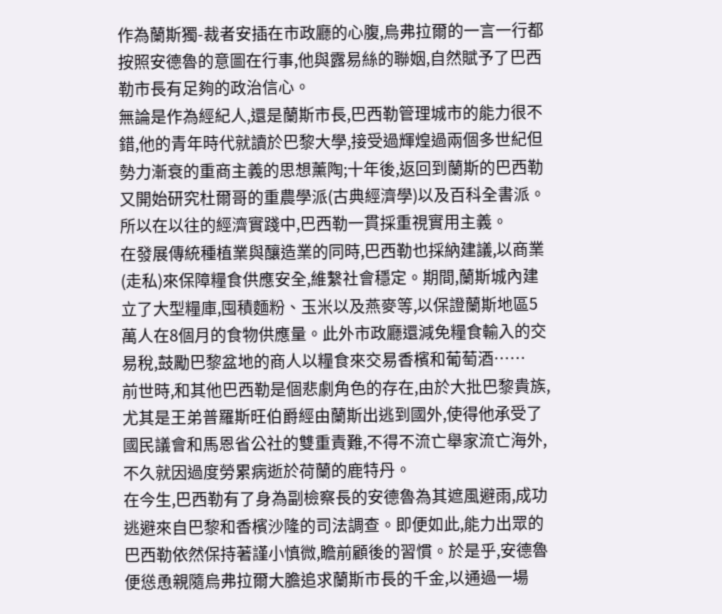作為蘭斯獨-裁者安插在市政廳的心腹,烏弗拉爾的一言一行都按照安德魯的意圖在行事,他與露易絲的聯姻,自然賦予了巴西勒市長有足夠的政治信心。
無論是作為經紀人,還是蘭斯市長,巴西勒管理城市的能力很不錯,他的青年時代就讀於巴黎大學,接受過輝煌過兩個多世紀但勢力漸衰的重商主義的思想薰陶;十年後,返回到蘭斯的巴西勒又開始研究杜爾哥的重農學派(古典經濟學)以及百科全書派。所以在以往的經濟實踐中,巴西勒一貫採重視實用主義。
在發展傳統種植業與釀造業的同時,巴西勒也採納建議,以商業(走私)來保障糧食供應安全,維繫社會穩定。期間,蘭斯城內建立了大型糧庫,囤積麵粉、玉米以及燕麥等,以保證蘭斯地區5萬人在8個月的食物供應量。此外市政廳還減免糧食輸入的交易稅,鼓勵巴黎盆地的商人以糧食來交易香檳和葡萄酒……
前世時,和其他巴西勒是個悲劇角色的存在,由於大批巴黎貴族,尤其是王弟普羅斯旺伯爵經由蘭斯出逃到國外,使得他承受了國民議會和馬恩省公社的雙重責難,不得不流亡舉家流亡海外,不久就因過度勞累病逝於荷蘭的鹿特丹。
在今生,巴西勒有了身為副檢察長的安德魯為其遮風避雨,成功逃避來自巴黎和香檳沙隆的司法調查。即便如此,能力出眾的巴西勒依然保持著謹小慎微,瞻前顧後的習慣。於是乎,安德魯便慫恿親隨烏弗拉爾大膽追求蘭斯市長的千金,以通過一場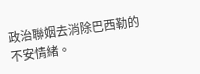政治聯姻去消除巴西勒的不安情緒。